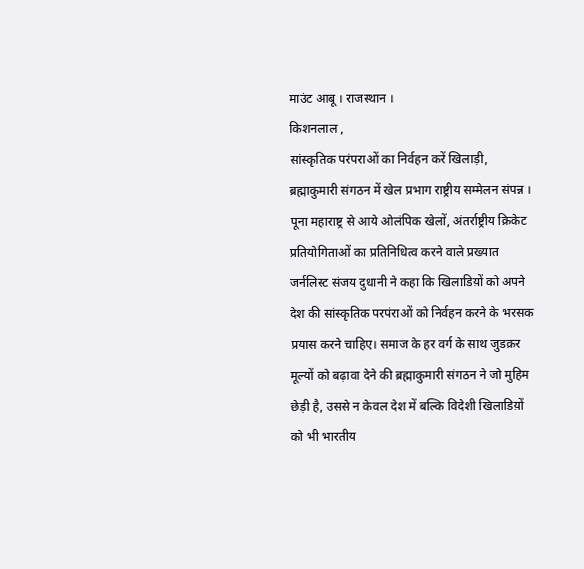माउंट आबू । राजस्थान ।
किशनलाल ,
सांस्कृतिक परंपराओं का निर्वहन करें खिलाड़ी, ब्रह्माकुमारी संगठन में खेल प्रभाग राष्ट्रीय सम्मेलन संपन्न ।
पूना महाराष्ट्र से आये ओलंपिक खेलों, अंतर्राष्ट्रीय क्रिकेट प्रतियोगिताओं का प्रतिनिधित्व करने वाले प्रख्यात जर्नलिस्ट संजय दुधानी ने कहा कि खिलाडिय़ों को अपने देश की सांस्कृतिक परपंराओं को निर्वहन करने के भरसक प्रयास करने चाहिए। समाज के हर वर्ग के साथ जुडक़र मूल्यों को बढ़ावा देने की ब्रह्माकुमारी संगठन ने जो मुहिम छेड़ी है, उससे न केवल देश में बल्कि विदेशी खिलाडिय़ों को भी भारतीय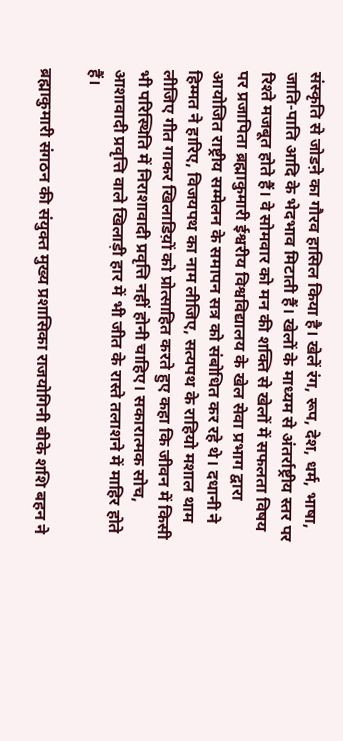संस्कृति से जोडऩे का गौरव हासिल किया है। खेलें रंग, रूप, देश, धर्म, भाषा, जाति-पाति आदि के भेदभाव मिटाती हैं। खेलों के माध्यम से अंतर्राष्ट्रीय स्तर पर रिश्ते मजबूत होते हैं। वे सोमवार को मन की शक्ति से खेलों में सफलता विषय पर प्रजापिता ब्रह्माकुमारी ईश्वरीय विश्वविद्यालय के खेल सेवा प्रभाग द्वारा आयोजित राष्ट्रीय सम्मेलन के समापन सत्र को संबोधित कर रहे थे। दधानी ने हिम्मत ने हारिए, विजयपथ का नाम लीजिए, सत्यपथ के राहियो मशाल थाम लीजिए गीत गाकर खिलाडिय़ों को प्रोत्साहित करते हुए कहा कि जीवन में किसी भी परिस्थिति में निराशावादी प्रवृत्ति नहीं होनी चाहिए। सकारात्मक सोच, आशावादी प्रवृत्ति वाले खिलाड़ी हार में भी जीत के रास्ते तलाशने में माहिर होते हैं।

ब्रह्माकुमारी संगठन की संयुक्त मुख्य प्रशासिका राजयोगिनी बीके शशि बहन ने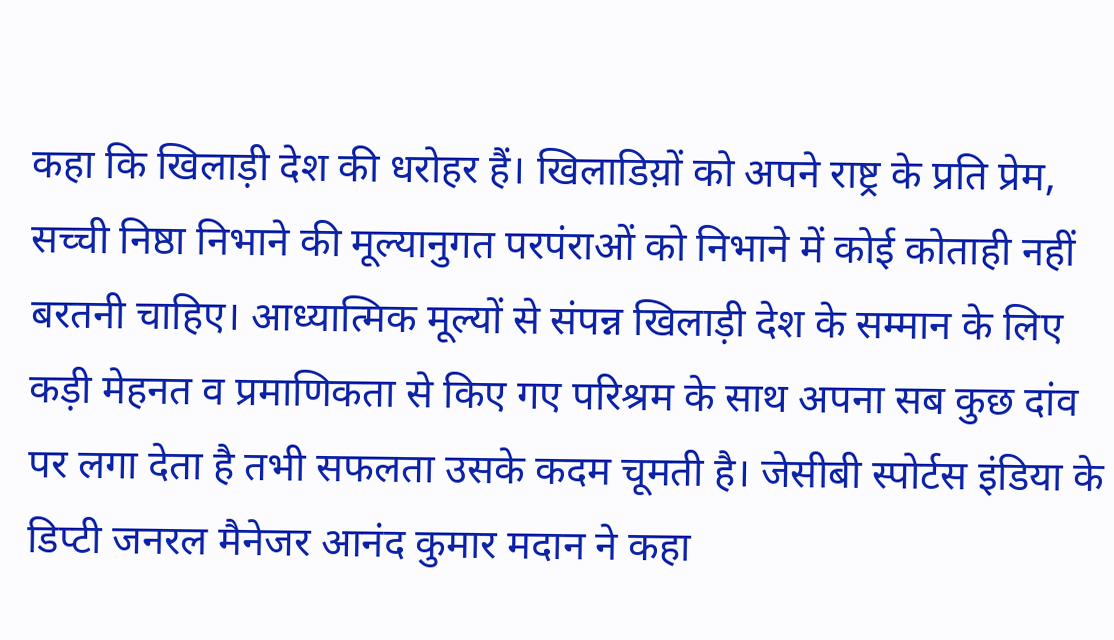कहा कि खिलाड़ी देश की धरोहर हैं। खिलाडिय़ों को अपने राष्ट्र के प्रति प्रेम, सच्ची निष्ठा निभाने की मूल्यानुगत परपंराओं को निभाने में कोई कोताही नहीं बरतनी चाहिए। आध्यात्मिक मूल्यों से संपन्न खिलाड़ी देश के सम्मान के लिए कड़ी मेहनत व प्रमाणिकता से किए गए परिश्रम के साथ अपना सब कुछ दांव पर लगा देता है तभी सफलता उसके कदम चूमती है। जेसीबी स्पोर्टस इंडिया के डिप्टी जनरल मैनेजर आनंद कुमार मदान ने कहा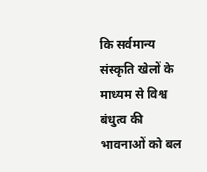कि सर्वमान्य संस्कृति खेलों के माध्यम से विश्व बंधुत्व की भावनाओं को बल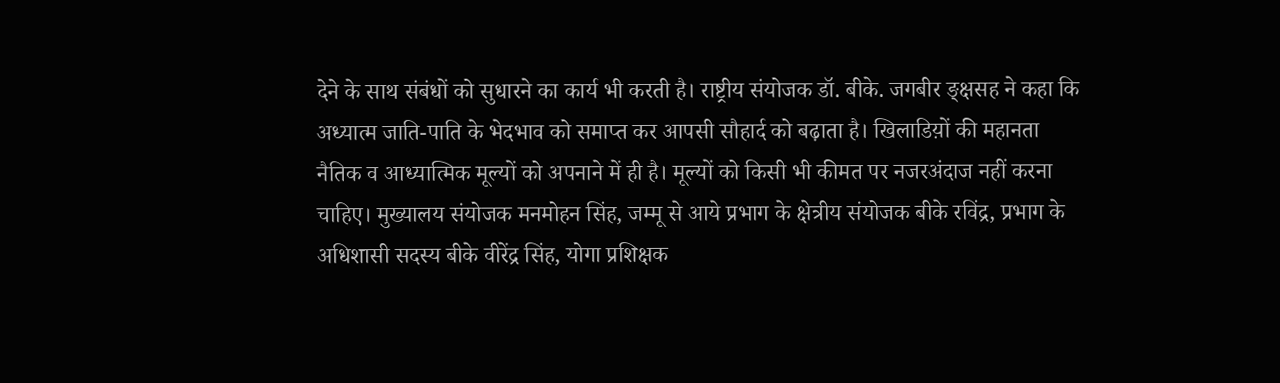देने के साथ संबंधों को सुधारने का कार्य भी करती है। राष्ट्रीय संयोजक डॉ. बीके. जगबीर ङ्क्षसह ने कहा कि अध्यात्म जाति-पाति के भेदभाव को समाप्त कर आपसी सौहार्द को बढ़ाता है। खिलाडिय़ों की महानता नैतिक व आध्यात्मिक मूल्यों को अपनाने में ही है। मूल्यों को किसी भी कीमत पर नजरअंदाज नहीं करना चाहिए। मुख्यालय संयोजक मनमोहन सिंह, जम्मू से आये प्रभाग के क्षेत्रीय संयोजक बीके रविंद्र, प्रभाग के अधिशासी सदस्य बीके वीरेंद्र सिंह, योगा प्रशिक्षक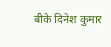बीके दिनेश कुमार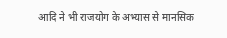आदि ने भी राजयोग के अभ्यास से मानसिक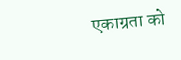एकाग्रता को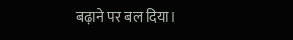बढ़ाने पर बल दिया।